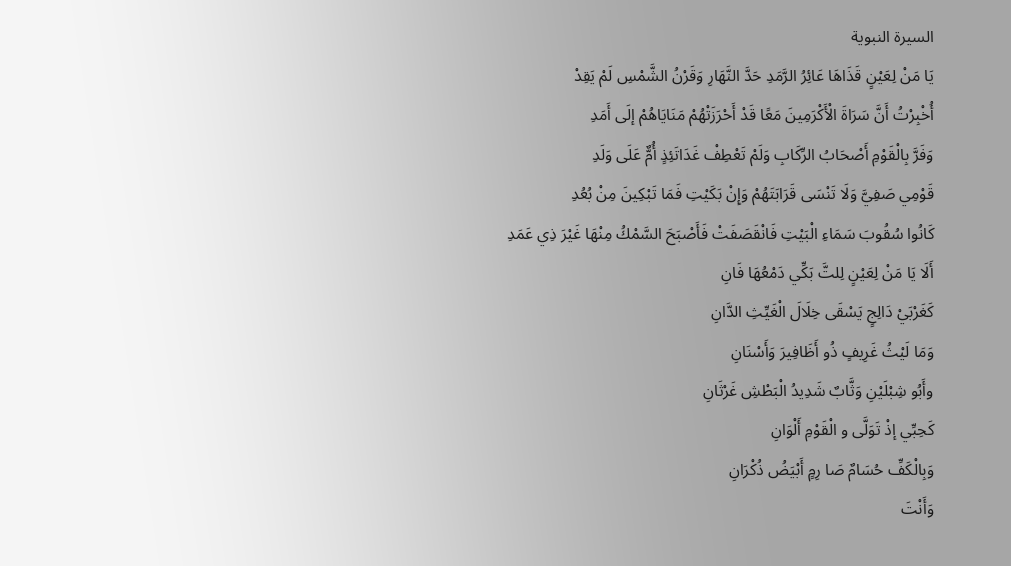السيرة النبوية
يَا مَنْ لِعَيْنٍ قَذَاهَا عَائِرُ الرَّمَدِ حَدَّ النَّهَارِ وَقَرْنُ الشَّمْسِ لَمْ يَقِدْ
أُخْبِرْتُ أَنَّ سَرَاةَ الْأَكْرَمِينَ مَعًا قَدْ أَحْرَزَتْهُمْ مَنَايَاهُمْ إلَى أَمَدِ
وَفَرَّ بِالْقَوْمِ أَصْحَابُ الرِّكَابِ وَلَمْ تَعْطِفْ غَدَاتَئِذٍ أُمٌّ عَلَى وَلَدِ
قَوْمِي صَفِيَّ وَلَا تَنْسَى قَرَابَتَهُمْ وَإِنْ بَكَيْتِ فَمَا تَبْكِينَ مِنْ بُعُدِ
كَانُوا سُقُوبَ سَمَاءِ الْبَيْتِ فَانْقَصَفَتْ فَأَصْبَحَ السَّمْكُ مِنْهَا غَيْرَ ذِي عَمَدِ
أَلَا يَا مَنْ لِعَيْنٍ لِلتَّ بَكِّي دَمْعُهَا فَانِ
كَغَرْبَيْ دَالِجٍ يَسْقَى خِلَالَ الْغَيِّثِ الدَّانِ
وَمَا لَيْثُ غَرِيفٍ ذُو أَظَافِيرَ وَأَسْنَانِ
وأَبُو شِبْلَيْنِ وَثَّابٌ شَدِيدُ الْبَطْشِ غَرْثَانِ
كَحِبِّي إذْ تَوَلَّى و الْقَوْمِ أَلْوَانِ
وَبِالْكَفِّ حُسَامٌ صَا رِمٍ أَبْيَضُ ذُكْرَانِ
وَأَنْتَ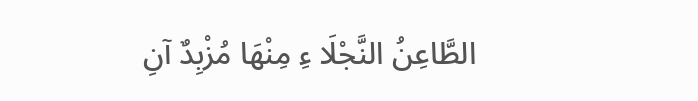الطَّاعِنُ النَّجْلَا ءِ مِنْهَا مُزْبِدٌ آنِ